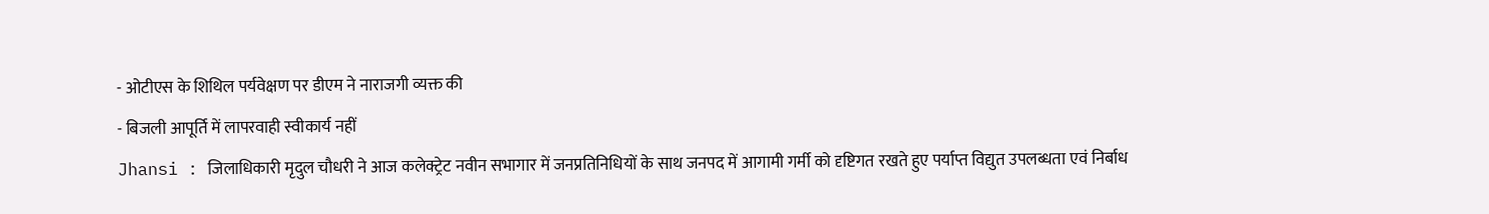- ओटीएस के शिथिल पर्यवेक्षण पर डीएम ने नाराजगी व्यक्त की
- बिजली आपूर्ति में लापरवाही स्वीकार्य नहीं
Jhansi : जिलाधिकारी मृदुल चौधरी ने आज कलेक्ट्रेट नवीन सभागार में जनप्रतिनिधियों के साथ जनपद में आगामी गर्मी को दृष्टिगत रखते हुए पर्याप्त विद्युत उपलब्धता एवं निर्बाध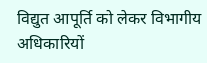विद्युत आपूर्ति को लेकर विभागीय अधिकारियों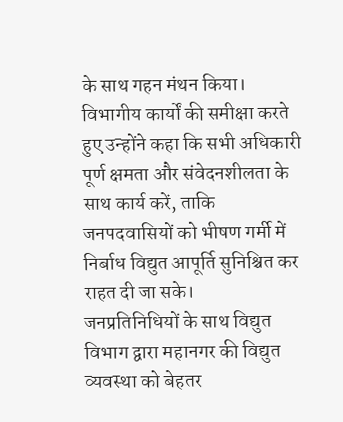के साथ गहन मंथन किया। विभागीय कार्यों की समीक्षा करते हुए उन्होंने कहा कि सभी अधिकारी पूर्ण क्षमता और संवेदनशीलता के साथ कार्य करें, ताकि जनपदवासियों को भीषण गर्मी में निर्बाध विद्युत आपूर्ति सुनिश्चित कर राहत दी जा सके।
जनप्रतिनिधियों के साथ विद्युत विभाग द्वारा महानगर की विद्युत व्यवस्था को बेहतर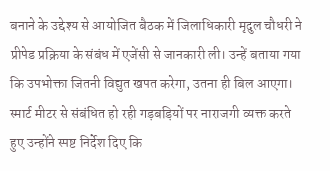बनाने के उद्देश्य से आयोजित बैठक में जिलाधिकारी मृदुल चौधरी ने प्रीपेड प्रक्रिया के संबंध में एजेंसी से जानकारी ली। उन्हें बताया गया कि उपभोक्ता जितनी विद्युत खपत करेगा, उतना ही बिल आएगा। स्मार्ट मीटर से संबंधित हो रही गड़बड़ियों पर नाराजगी व्यक्त करते हुए उन्होंने स्पष्ट निर्देश दिए कि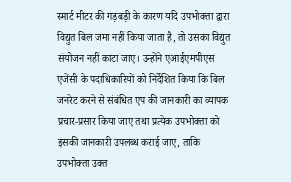स्मार्ट मीटर की गड़बड़ी के कारण यदि उपभोक्ता द्वारा विद्युत बिल जमा नहीं किया जाता है, तो उसका विद्युत संयोजन नहीं काटा जाए। उन्होंने एआईएमपीएस एजेंसी के पदाधिकारियों को निर्देशित किया कि बिल जनरेट करने से संबंधित एप की जानकारी का व्यापक प्रचार-प्रसार किया जाए तथा प्रत्येक उपभोक्ता को इसकी जानकारी उपलब्ध कराई जाए, ताकि उपभोक्ता उक्त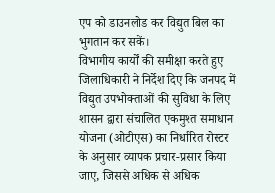एप को डाउनलोड कर विद्युत बिल का भुगतान कर सकें।
विभागीय कार्यों की समीक्षा करते हुए जिलाधिकारी ने निर्देश दिए कि जनपद में विद्युत उपभोक्ताओं की सुविधा के लिए शासन द्वारा संचालित एकमुश्त समाधान योजना (ओटीएस) का निर्धारित रोस्टर के अनुसार व्यापक प्रचार-प्रसार किया जाए, जिससे अधिक से अधिक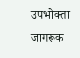उपभोक्ता जागरूक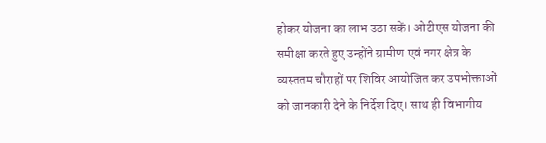होकर योजना का लाभ उठा सकें। ओटीएस योजना की समीक्षा करते हुए उन्होंने ग्रामीण एवं नगर क्षेत्र के व्यस्ततम चौराहों पर शिविर आयोजित कर उपभोक्ताओं को जानकारी देने के निर्देश दिए। साथ ही विभागीय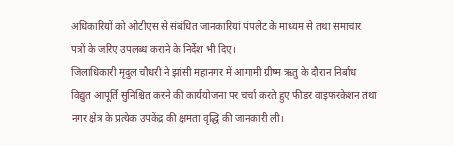अधिकारियों को ओटीएस से संबंधित जानकारियां पंपलेट के माध्यम से तथा समाचार पत्रों के जरिए उपलब्ध कराने के निर्देश भी दिए।
जिलाधिकारी मृदुल चौधरी ने झांसी महानगर में आगामी ग्रीष्म ऋतु के दौरान निर्बाध विद्युत आपूर्ति सुनिश्चित करने की कार्ययोजना पर चर्चा करते हुए फीडर वाइफरकेशन तथा नगर क्षेत्र के प्रत्येक उपकेंद्र की क्षमता वृद्धि की जानकारी ली।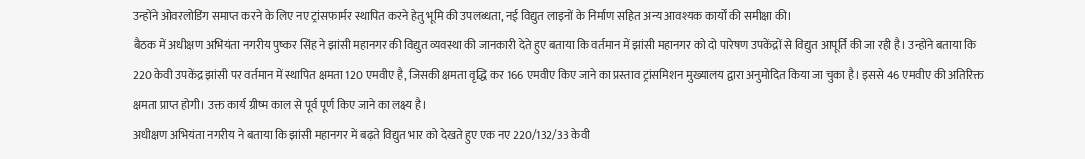उन्होंने ओवरलोडिंग समाप्त करने के लिए नए ट्रांसफार्मर स्थापित करने हेतु भूमि की उपलब्धता, नई विद्युत लाइनों के निर्माण सहित अन्य आवश्यक कार्यों की समीक्षा की।
बैठक में अधीक्षण अभियंता नगरीय पुष्कर सिंह ने झांसी महानगर की विद्युत व्यवस्था की जानकारी देते हुए बताया कि वर्तमान में झांसी महानगर को दो पारेषण उपकेंद्रों से विद्युत आपूर्ति की जा रही है। उन्होंने बताया कि 220 केवी उपकेंद्र झांसी पर वर्तमान में स्थापित क्षमता 120 एमवीए है, जिसकी क्षमता वृद्धि कर 166 एमवीए किए जाने का प्रस्ताव ट्रांसमिशन मुख्यालय द्वारा अनुमोदित किया जा चुका है। इससे 46 एमवीए की अतिरिक्त क्षमता प्राप्त होगी। उक्त कार्य ग्रीष्म काल से पूर्व पूर्ण किए जाने का लक्ष्य है।
अधीक्षण अभियंता नगरीय ने बताया कि झांसी महानगर में बढ़ते विद्युत भार को देखते हुए एक नए 220/132/33 केवी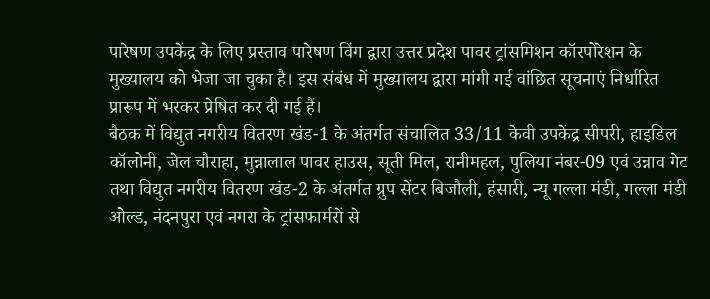पारेषण उपकेंद्र के लिए प्रस्ताव पारेषण विंग द्वारा उत्तर प्रदेश पावर ट्रांसमिशन कॉरपोरेशन के मुख्यालय को भेजा जा चुका है। इस संबंध में मुख्यालय द्वारा मांगी गई वांछित सूचनाएं निर्धारित प्रारूप में भरकर प्रेषित कर दी गई हैं।
बैठक में विद्युत नगरीय वितरण खंड-1 के अंतर्गत संचालित 33/11 केवी उपकेंद्र सीपरी, हाइडिल कॉलोनी, जेल चौराहा, मुन्नालाल पावर हाउस, सूती मिल, रानीमहल, पुलिया नंबर-09 एवं उन्नाव गेट तथा विद्युत नगरीय वितरण खंड-2 के अंतर्गत ग्रुप सेंटर बिजौली, हंसारी, न्यू गल्ला मंडी, गल्ला मंडी ओल्ड, नंदनपुरा एवं नगरा के ट्रांसफार्मरों से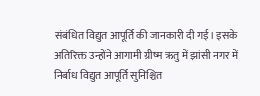संबंधित विद्युत आपूर्ति की जानकारी दी गई। इसके अतिरिक्त उन्होंने आगामी ग्रीष्म ऋतु में झांसी नगर में निर्बाध विद्युत आपूर्ति सुनिश्चित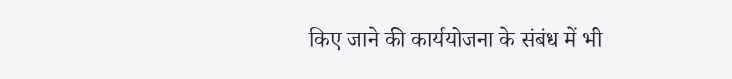किए जाने की कार्ययोजना के संबंध में भी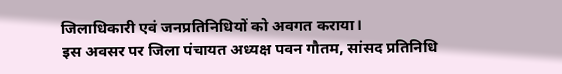जिलाधिकारी एवं जनप्रतिनिधियों को अवगत कराया।
इस अवसर पर जिला पंचायत अध्यक्ष पवन गौतम, सांसद प्रतिनिधि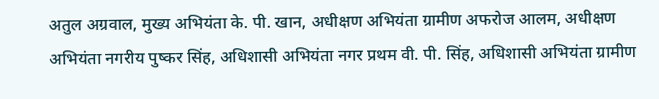अतुल अग्रवाल, मुख्य अभियंता के. पी. खान, अधीक्षण अभियंता ग्रामीण अफरोज आलम, अधीक्षण अभियंता नगरीय पुष्कर सिंह, अधिशासी अभियंता नगर प्रथम वी. पी. सिंह, अधिशासी अभियंता ग्रामीण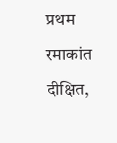प्रथम रमाकांत दीक्षित,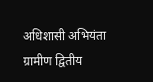अधिशासी अभियंता ग्रामीण द्वितीय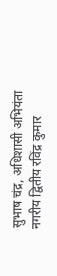सुभाष चंद्र, अधिशासी अभियंता नगरीय द्वितीय रविंद्र कुमार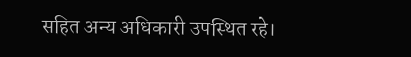सहित अन्य अधिकारी उपस्थित रहे।